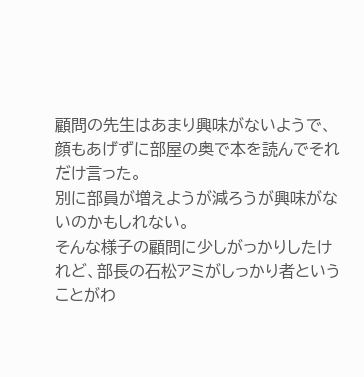顧問の先生はあまり興味がないようで、顔もあげずに部屋の奥で本を読んでそれだけ言った。
別に部員が増えようが減ろうが興味がないのかもしれない。
そんな様子の顧問に少しがっかりしたけれど、部長の石松アミがしっかり者ということがわ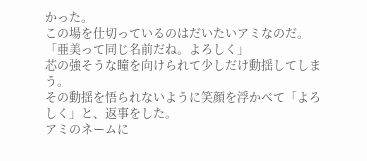かった。
この場を仕切っているのはだいたいアミなのだ。
「亜美って同じ名前だね。よろしく」
芯の強そうな瞳を向けられて少しだけ動揺してしまう。
その動揺を悟られないように笑顔を浮かべて「よろしく」と、返事をした。
アミのネームに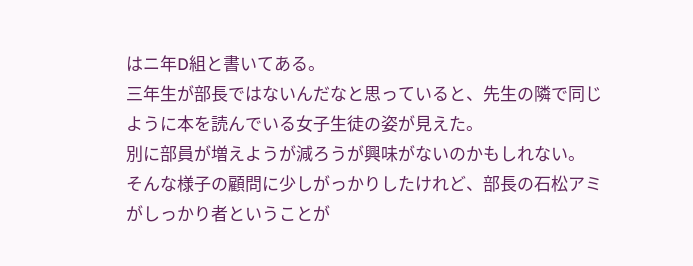はニ年D組と書いてある。
三年生が部長ではないんだなと思っていると、先生の隣で同じように本を読んでいる女子生徒の姿が見えた。
別に部員が増えようが減ろうが興味がないのかもしれない。
そんな様子の顧問に少しがっかりしたけれど、部長の石松アミがしっかり者ということが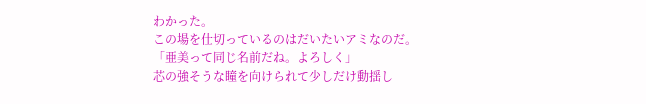わかった。
この場を仕切っているのはだいたいアミなのだ。
「亜美って同じ名前だね。よろしく」
芯の強そうな瞳を向けられて少しだけ動揺し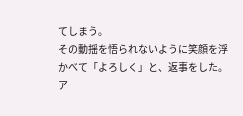てしまう。
その動揺を悟られないように笑顔を浮かべて「よろしく」と、返事をした。
ア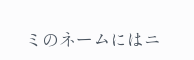ミのネームにはニ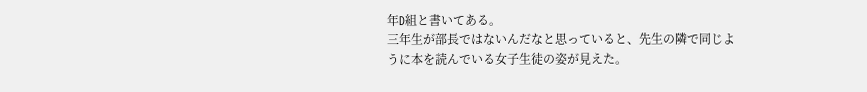年D組と書いてある。
三年生が部長ではないんだなと思っていると、先生の隣で同じように本を読んでいる女子生徒の姿が見えた。